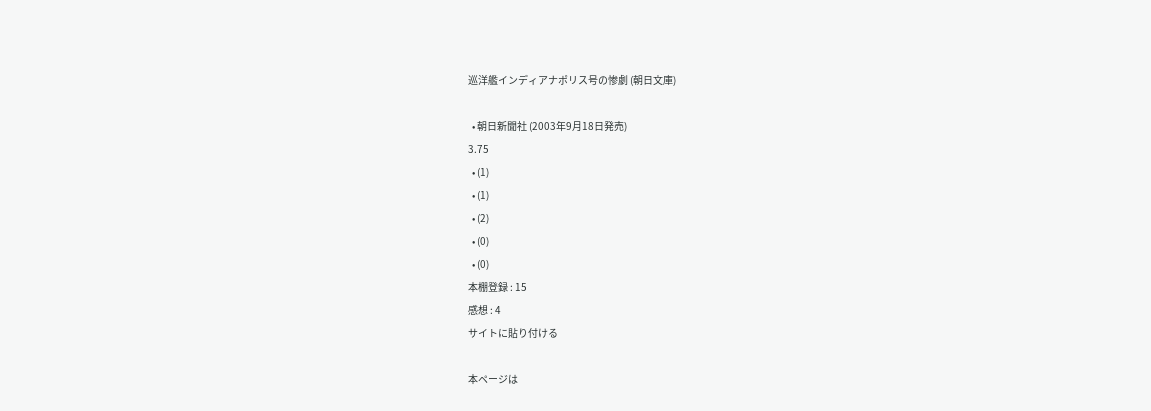巡洋艦インディアナポリス号の惨劇 (朝日文庫)

  • 朝日新聞社 (2003年9月18日発売)
3.75
  • (1)
  • (1)
  • (2)
  • (0)
  • (0)
本棚登録 : 15
感想 : 4
サイトに貼り付ける

本ページは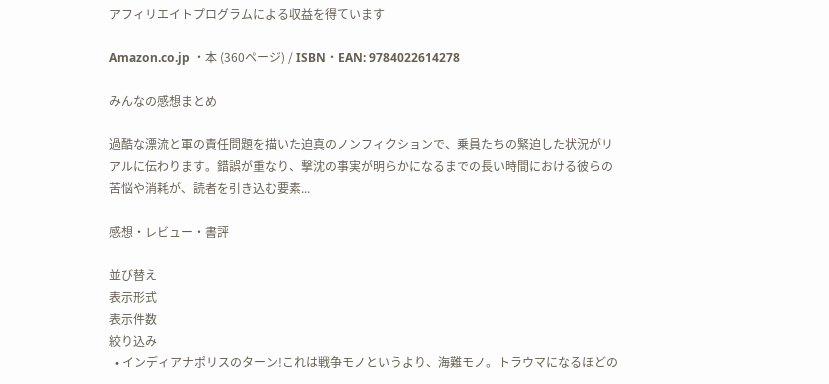アフィリエイトプログラムによる収益を得ています

Amazon.co.jp ・本 (360ページ) / ISBN・EAN: 9784022614278

みんなの感想まとめ

過酷な漂流と軍の責任問題を描いた迫真のノンフィクションで、乗員たちの緊迫した状況がリアルに伝わります。錯誤が重なり、撃沈の事実が明らかになるまでの長い時間における彼らの苦悩や消耗が、読者を引き込む要素...

感想・レビュー・書評

並び替え
表示形式
表示件数
絞り込み
  • インディアナポリスのターン!これは戦争モノというより、海難モノ。トラウマになるほどの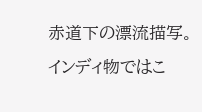赤道下の漂流描写。インディ物ではこ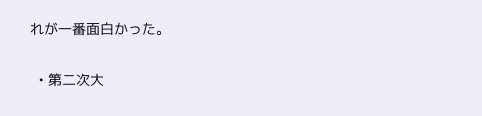れが一番面白かった。

  • 第二次大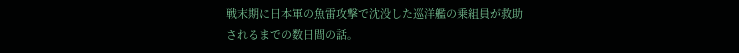戦末期に日本軍の魚雷攻撃で沈没した巡洋艦の乗組員が救助されるまでの数日間の話。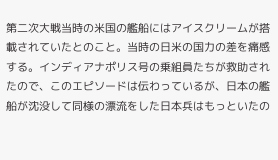第二次大戦当時の米国の艦船にはアイスクリームが搭載されていたとのこと。当時の日米の国力の差を痛感する。インディアナポリス号の乗組員たちが救助されたので、このエピソードは伝わっているが、日本の艦船が沈没して同様の漂流をした日本兵はもっといたの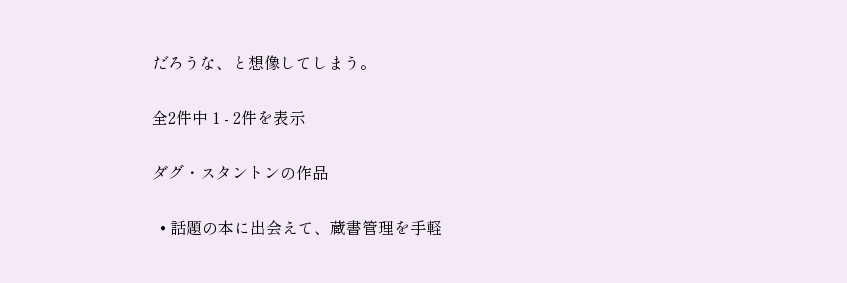だろうな、と想像してしまう。

全2件中 1 - 2件を表示

ダグ・スタントンの作品

  • 話題の本に出会えて、蔵書管理を手軽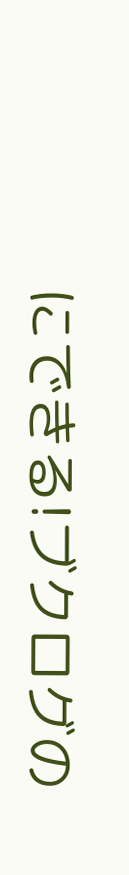にできる!ブクログの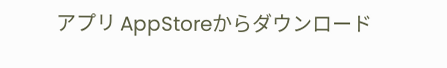アプリ AppStoreからダウンロード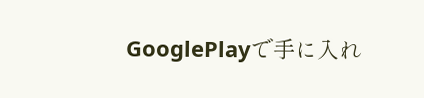GooglePlayで手に入れ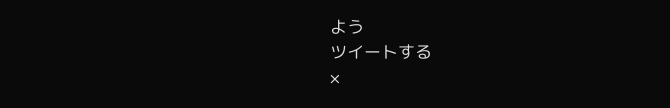よう
ツイートする
×